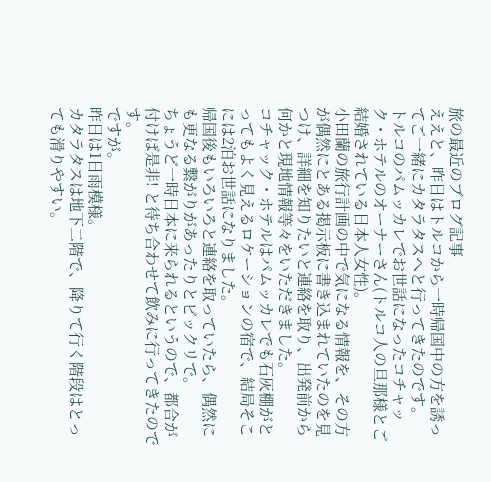旅の最近のブログ記事
ええと、昨日はトルコから一時帰国中の方を誘ってご一緒にカタラタスへと行ってきたのです。
トルコのパムッカレでお世話になったコチャック・ホテルのオーナーさん(トルコ人の旦那様とご結婚されている日本人女性)。
小田蘭の旅行計画の中で気になる情報を、その方が偶然にとある掲示板に書き込まれていたのを見つけ、詳細を知りたいと連絡を取り、出発前から何かと現地情報等々をいただきました。
コチャック・ホテルはパムッカレでも石灰棚がとってもよく見えるロケーションの宿で、結局そこには2泊お世話になりました。
帰国後もいろいろと連絡を取っていたら、偶然にも更なる繋がりがあったりとビックリで。
ちょうど一時日本に来られるというので、都合が付けば是非! と待ち合わせて飲みに行ってきたのです。
ですが。
昨日は1日雨模様。
カタラタスは地下二階で、降りて行く階段はとっても滑りやすい。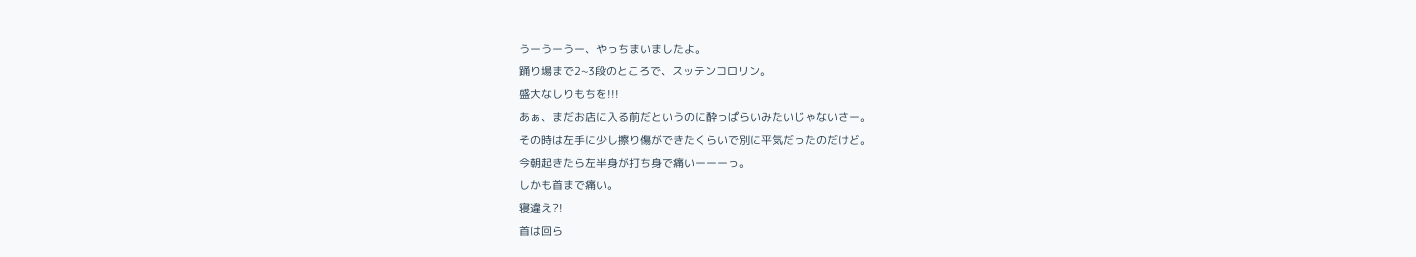うーうーうー、やっちまいましたよ。
踊り場まで2~3段のところで、スッテンコロリン。
盛大なしりもちを!!!
あぁ、まだお店に入る前だというのに酔っぱらいみたいじゃないさー。
その時は左手に少し擦り傷ができたくらいで別に平気だったのだけど。
今朝起きたら左半身が打ち身で痛いーーーっ。
しかも首まで痛い。
寝違え?!
首は回ら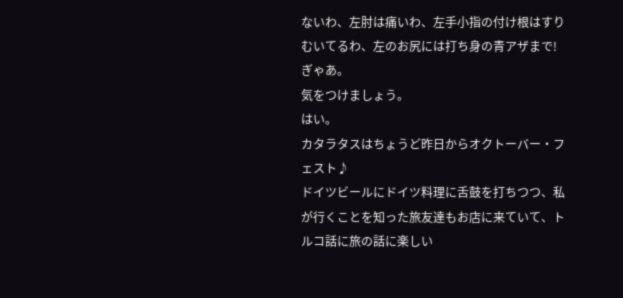ないわ、左肘は痛いわ、左手小指の付け根はすりむいてるわ、左のお尻には打ち身の青アザまで!
ぎゃあ。
気をつけましょう。
はい。
カタラタスはちょうど昨日からオクトーバー・フェスト♪
ドイツビールにドイツ料理に舌鼓を打ちつつ、私が行くことを知った旅友達もお店に来ていて、トルコ話に旅の話に楽しい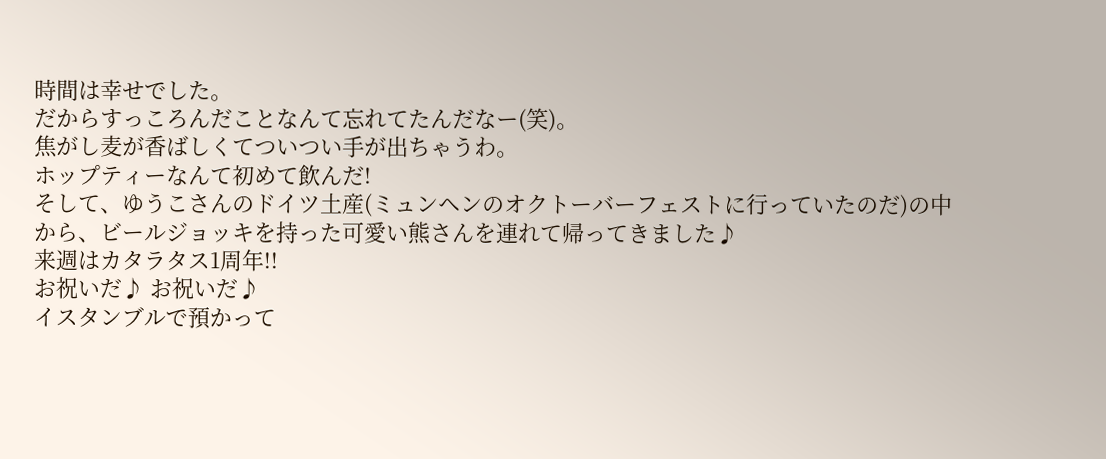時間は幸せでした。
だからすっころんだことなんて忘れてたんだなー(笑)。
焦がし麦が香ばしくてついつい手が出ちゃうわ。
ホップティーなんて初めて飲んだ!
そして、ゆうこさんのドイツ土産(ミュンヘンのオクトーバーフェストに行っていたのだ)の中から、ビールジョッキを持った可愛い熊さんを連れて帰ってきました♪
来週はカタラタス1周年!!
お祝いだ♪ お祝いだ♪
イスタンブルで預かって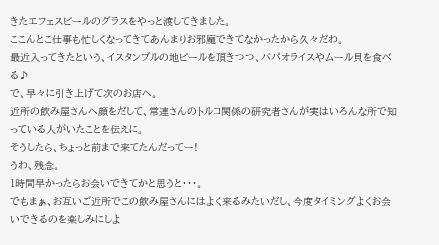きたエフェスビールのグラスをやっと渡してきました。
ここんとこ仕事も忙しくなってきてあんまりお邪魔できてなかったから久々だわ。
最近入ってきたという、イスタンブルの地ビールを頂きつつ、バパオライスやムール貝を食べる♪
で、早々に引き上げて次のお店へ。
近所の飲み屋さんへ顔をだして、常連さんのトルコ関係の研究者さんが実はいろんな所で知っている人がいたことを伝えに。
そうしたら、ちょっと前まで来てたんだってー!
うわ、残念。
1時間早かったらお会いできてかと思うと・・・。
でもまぁ、お互いご近所でこの飲み屋さんにはよく来るみたいだし、今度タイミングよくお会いできるのを楽しみにしよ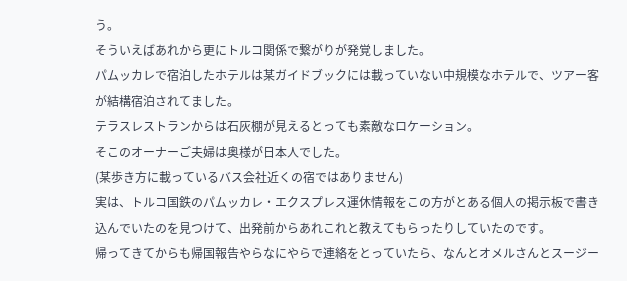う。
そういえばあれから更にトルコ関係で繋がりが発覚しました。
パムッカレで宿泊したホテルは某ガイドブックには載っていない中規模なホテルで、ツアー客が結構宿泊されてました。
テラスレストランからは石灰棚が見えるとっても素敵なロケーション。
そこのオーナーご夫婦は奥様が日本人でした。
(某歩き方に載っているバス会社近くの宿ではありません)
実は、トルコ国鉄のパムッカレ・エクスプレス運休情報をこの方がとある個人の掲示板で書き込んでいたのを見つけて、出発前からあれこれと教えてもらったりしていたのです。
帰ってきてからも帰国報告やらなにやらで連絡をとっていたら、なんとオメルさんとスージー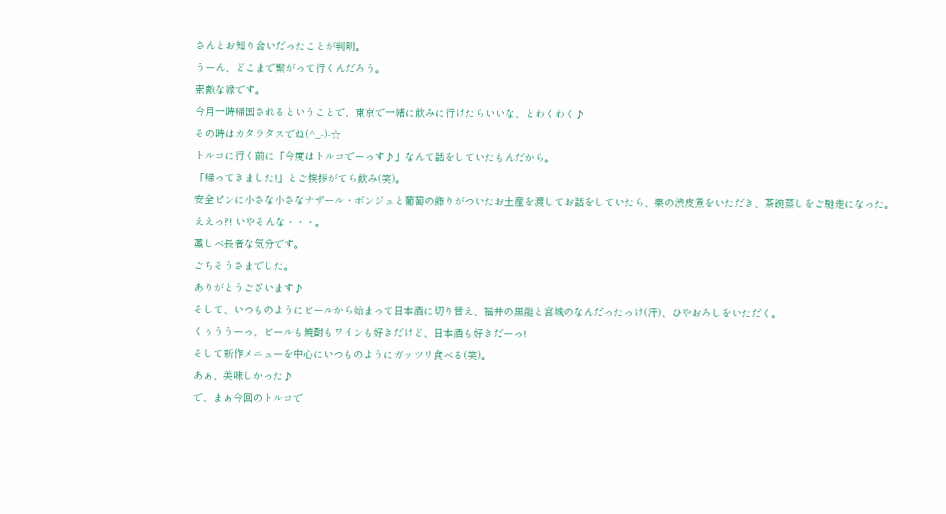さんとお知り合いだったことが判明。
うーん、どこまで繋がって行くんだろう。
素敵な縁です。
今月一時帰国されるということで、東京で一緒に飲みに行けたらいいな、とわくわく♪
その時はカタラタスでね(^_-)-☆
トルコに行く前に「今度はトルコでーっす♪」なんて話をしていたもんだから。
「帰ってきました!」とご挨拶がてら飲み(笑)。
安全ピンに小さな小さなナザール・ボンジュと葡萄の飾りがついたお土産を渡してお話をしていたら、栗の渋皮煮をいただき、茶碗蒸しをご馳走になった。
ええっ?! いやそんな・・・。
藁しべ長者な気分です。
ごちそうさまでした。
ありがとうございます♪
そして、いつものようにビールから始まって日本酒に切り替え、福井の黒龍と宮城のなんだったっけ(汗)、ひやおろしをいただく。
くぅううーっ、ビールも焼酎もワインも好きだけど、日本酒も好きだーっ!
そして新作メニューを中心にいつものようにガッツリ食べる(笑)。
あぁ、美味しかった♪
で、まぁ今回のトルコで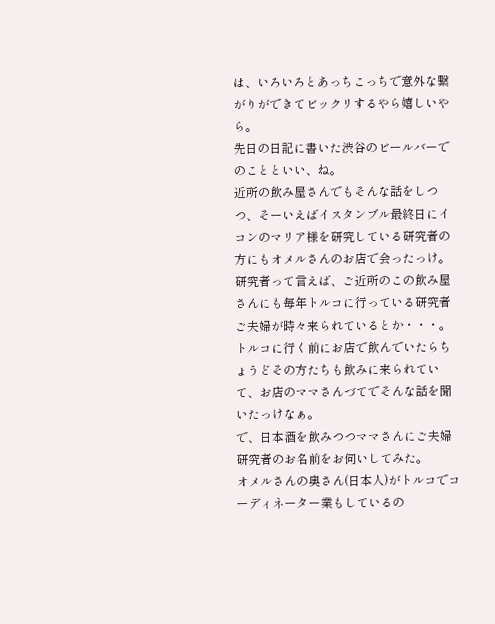は、いろいろとあっちこっちで意外な繋がりができてビックリするやら嬉しいやら。
先日の日記に書いた渋谷のビールバーでのことといい、ね。
近所の飲み屋さんでもそんな話をしつつ、そーいえばイスタンブル最終日にイコンのマリア様を研究している研究者の方にもオメルさんのお店で会ったっけ。
研究者って言えば、ご近所のこの飲み屋さんにも毎年トルコに行っている研究者ご夫婦が時々来られているとか・・・。
トルコに行く前にお店で飲んでいたらちょうどその方たちも飲みに来られていて、お店のママさんづてでそんな話を聞いたっけなぁ。
で、日本酒を飲みつつママさんにご夫婦研究者のお名前をお伺いしてみた。
オメルさんの奥さん(日本人)がトルコでコーディネーター業もしているの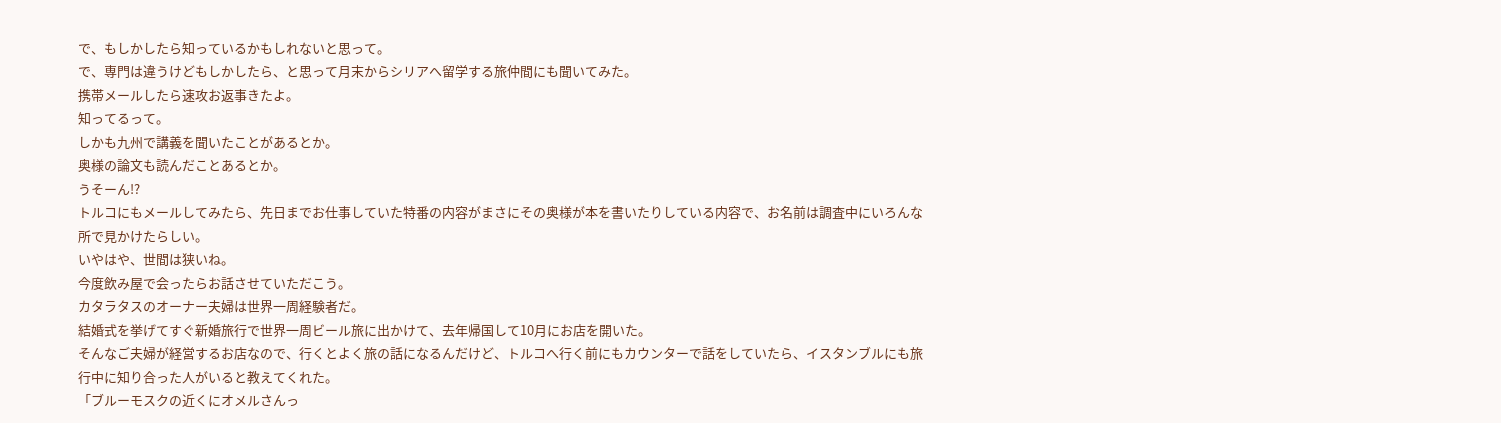で、もしかしたら知っているかもしれないと思って。
で、専門は違うけどもしかしたら、と思って月末からシリアへ留学する旅仲間にも聞いてみた。
携帯メールしたら速攻お返事きたよ。
知ってるって。
しかも九州で講義を聞いたことがあるとか。
奥様の論文も読んだことあるとか。
うそーん!?
トルコにもメールしてみたら、先日までお仕事していた特番の内容がまさにその奥様が本を書いたりしている内容で、お名前は調査中にいろんな所で見かけたらしい。
いやはや、世間は狭いね。
今度飲み屋で会ったらお話させていただこう。
カタラタスのオーナー夫婦は世界一周経験者だ。
結婚式を挙げてすぐ新婚旅行で世界一周ビール旅に出かけて、去年帰国して10月にお店を開いた。
そんなご夫婦が経営するお店なので、行くとよく旅の話になるんだけど、トルコへ行く前にもカウンターで話をしていたら、イスタンブルにも旅行中に知り合った人がいると教えてくれた。
「ブルーモスクの近くにオメルさんっ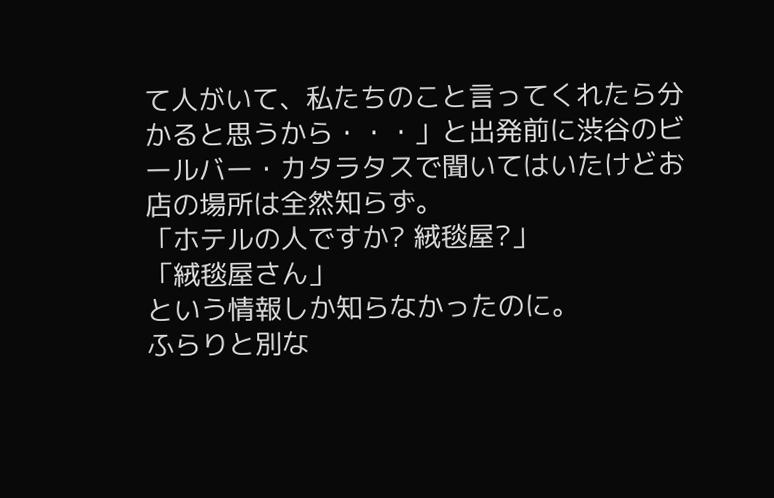て人がいて、私たちのこと言ってくれたら分かると思うから・・・」と出発前に渋谷のビールバー・カタラタスで聞いてはいたけどお店の場所は全然知らず。
「ホテルの人ですか? 絨毯屋?」
「絨毯屋さん」
という情報しか知らなかったのに。
ふらりと別な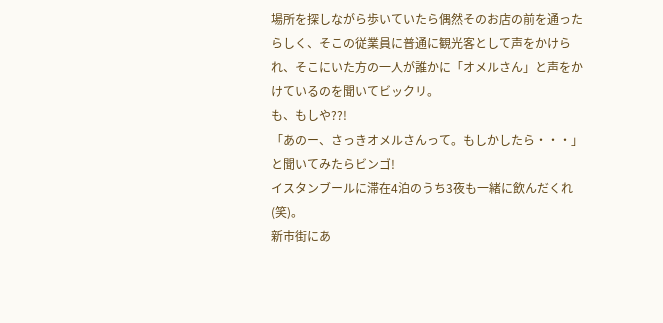場所を探しながら歩いていたら偶然そのお店の前を通ったらしく、そこの従業員に普通に観光客として声をかけられ、そこにいた方の一人が誰かに「オメルさん」と声をかけているのを聞いてビックリ。
も、もしや??!
「あのー、さっきオメルさんって。もしかしたら・・・」
と聞いてみたらビンゴ!
イスタンブールに滞在4泊のうち3夜も一緒に飲んだくれ(笑)。
新市街にあ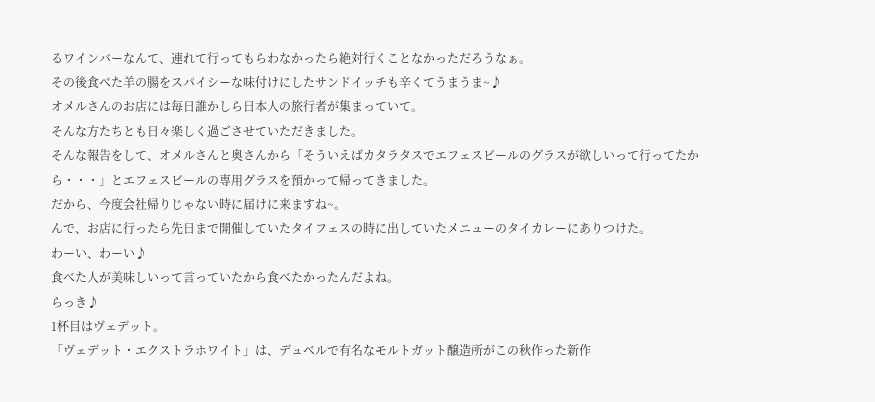るワインバーなんて、連れて行ってもらわなかったら絶対行くことなかっただろうなぁ。
その後食べた羊の腸をスパイシーな味付けにしたサンドイッチも辛くてうまうま~♪
オメルさんのお店には毎日誰かしら日本人の旅行者が集まっていて。
そんな方たちとも日々楽しく過ごさせていただきました。
そんな報告をして、オメルさんと奥さんから「そういえばカタラタスでエフェスビールのグラスが欲しいって行ってたから・・・」とエフェスビールの専用グラスを預かって帰ってきました。
だから、今度会社帰りじゃない時に届けに来ますね~。
んで、お店に行ったら先日まで開催していたタイフェスの時に出していたメニューのタイカレーにありつけた。
わーい、わーい♪
食べた人が美味しいって言っていたから食べたかったんだよね。
らっき♪
1杯目はヴェデット。
「ヴェデット・エクストラホワイト」は、デュベルで有名なモルトガット醸造所がこの秋作った新作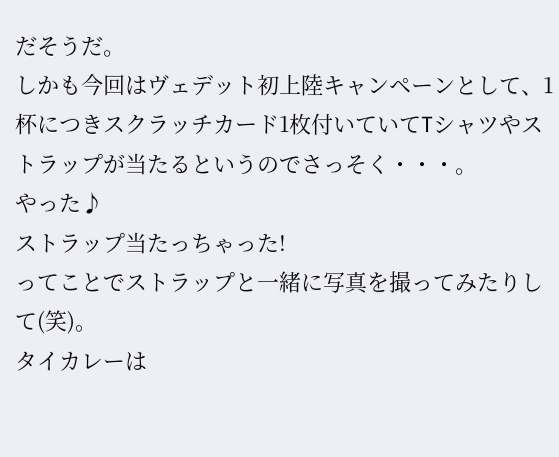だそうだ。
しかも今回はヴェデット初上陸キャンペーンとして、1杯につきスクラッチカード1枚付いていてTシャツやストラップが当たるというのでさっそく・・・。
やった♪
ストラップ当たっちゃった!
ってことでストラップと一緒に写真を撮ってみたりして(笑)。
タイカレーは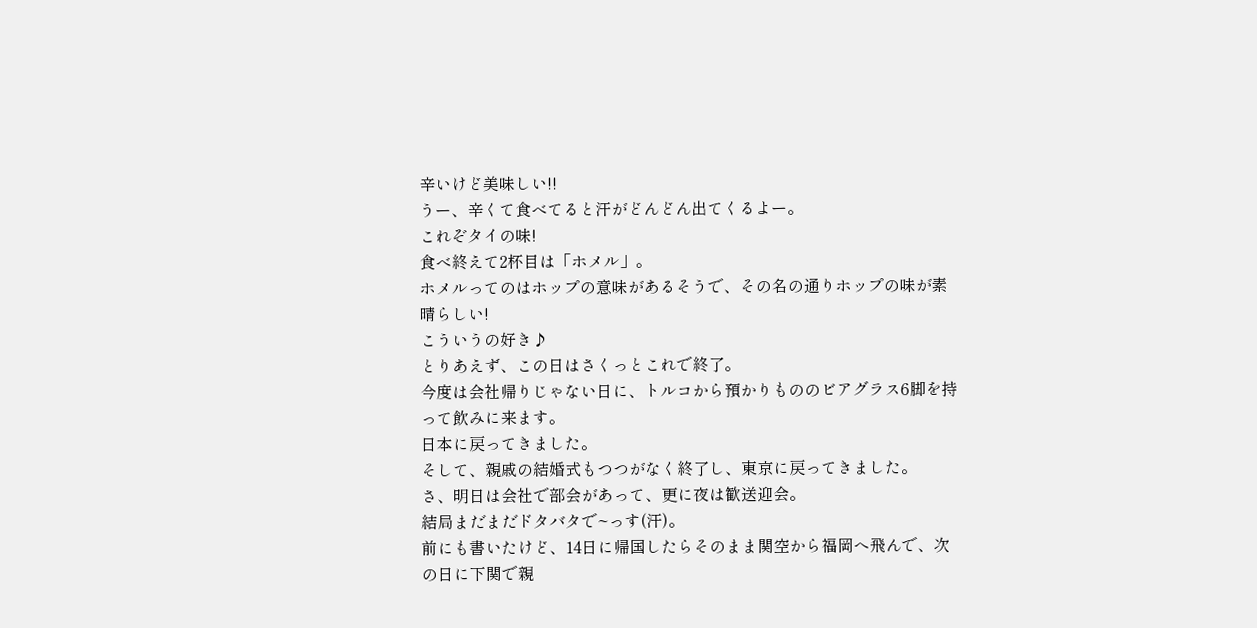辛いけど美味しい!!
うー、辛くて食べてると汗がどんどん出てくるよー。
これぞタイの味!
食べ終えて2杯目は「ホメル」。
ホメルってのはホップの意味があるそうで、その名の通りホップの味が素晴らしい!
こういうの好き♪
とりあえず、この日はさくっとこれで終了。
今度は会社帰りじゃない日に、トルコから預かりもののビアグラス6脚を持って飲みに来ます。
日本に戻ってきました。
そして、親戚の結婚式もつつがなく終了し、東京に戻ってきました。
さ、明日は会社で部会があって、更に夜は歓送迎会。
結局まだまだドタバタで~っす(汗)。
前にも書いたけど、14日に帰国したらそのまま関空から福岡へ飛んで、次の日に下関で親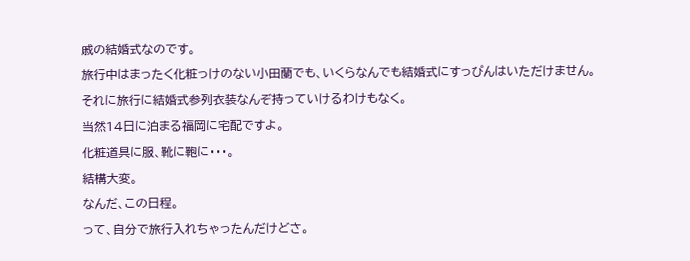戚の結婚式なのです。
旅行中はまったく化粧っけのない小田蘭でも、いくらなんでも結婚式にすっぴんはいただけません。
それに旅行に結婚式参列衣装なんぞ持っていけるわけもなく。
当然14日に泊まる福岡に宅配ですよ。
化粧道具に服、靴に鞄に・・・。
結構大変。
なんだ、この日程。
って、自分で旅行入れちゃったんだけどさ。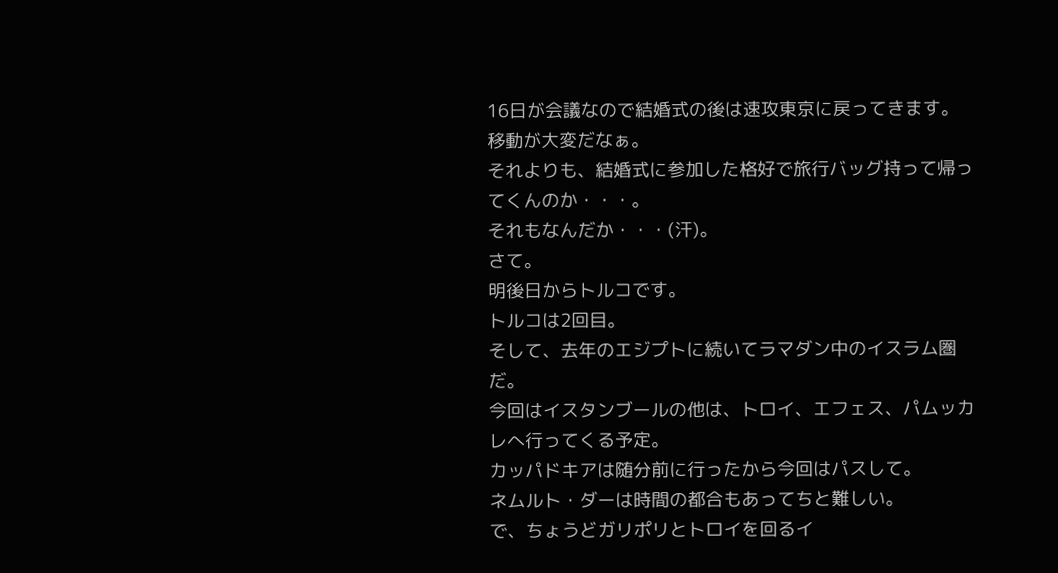16日が会議なので結婚式の後は速攻東京に戻ってきます。
移動が大変だなぁ。
それよりも、結婚式に参加した格好で旅行バッグ持って帰ってくんのか・・・。
それもなんだか・・・(汗)。
さて。
明後日からトルコです。
トルコは2回目。
そして、去年のエジプトに続いてラマダン中のイスラム圏だ。
今回はイスタンブールの他は、トロイ、エフェス、パムッカレへ行ってくる予定。
カッパドキアは随分前に行ったから今回はパスして。
ネムルト・ダーは時間の都合もあってちと難しい。
で、ちょうどガリポリとトロイを回るイ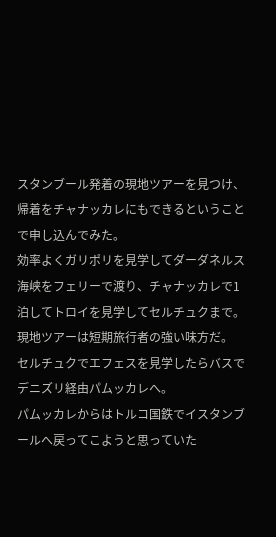スタンブール発着の現地ツアーを見つけ、帰着をチャナッカレにもできるということで申し込んでみた。
効率よくガリポリを見学してダーダネルス海峡をフェリーで渡り、チャナッカレで1泊してトロイを見学してセルチュクまで。
現地ツアーは短期旅行者の強い味方だ。
セルチュクでエフェスを見学したらバスでデニズリ経由パムッカレへ。
パムッカレからはトルコ国鉄でイスタンブールへ戻ってこようと思っていた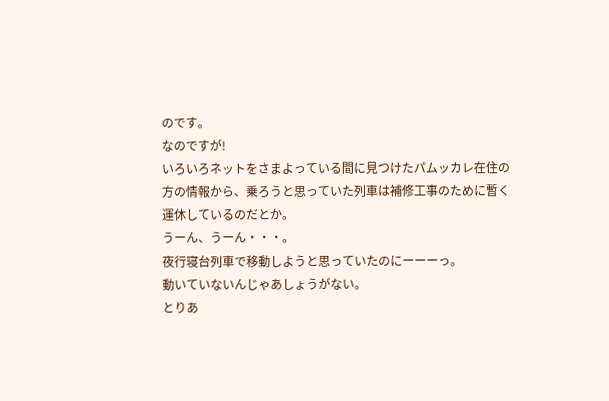のです。
なのですが!
いろいろネットをさまよっている間に見つけたパムッカレ在住の方の情報から、乗ろうと思っていた列車は補修工事のために暫く運休しているのだとか。
うーん、うーん・・・。
夜行寝台列車で移動しようと思っていたのにーーーっ。
動いていないんじゃあしょうがない。
とりあ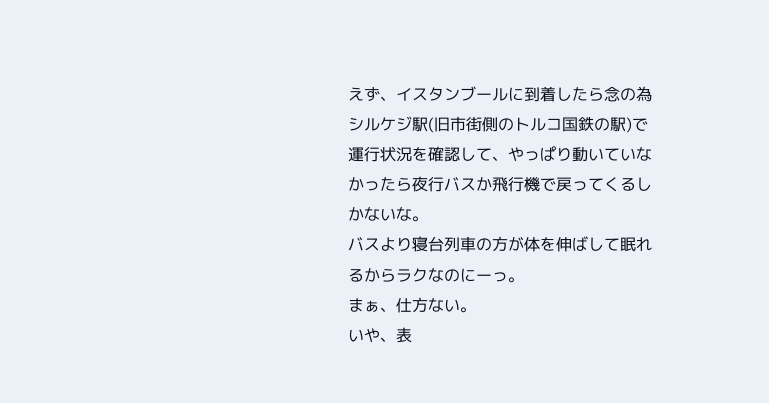えず、イスタンブールに到着したら念の為シルケジ駅(旧市街側のトルコ国鉄の駅)で運行状況を確認して、やっぱり動いていなかったら夜行バスか飛行機で戻ってくるしかないな。
バスより寝台列車の方が体を伸ばして眠れるからラクなのにーっ。
まぁ、仕方ない。
いや、表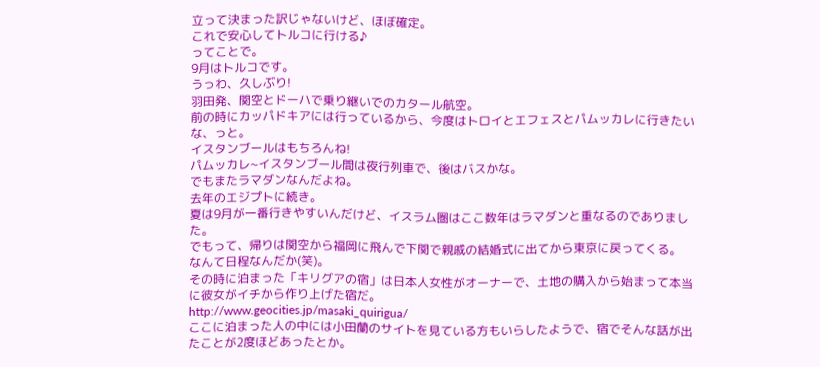立って決まった訳じゃないけど、ほぼ確定。
これで安心してトルコに行ける♪
ってことで。
9月はトルコです。
うっわ、久しぶり!
羽田発、関空とドーハで乗り継いでのカタール航空。
前の時にカッパドキアには行っているから、今度はトロイとエフェスとパムッカレに行きたいな、っと。
イスタンブールはもちろんね!
パムッカレ~イスタンブール間は夜行列車で、後はバスかな。
でもまたラマダンなんだよね。
去年のエジプトに続き。
夏は9月が一番行きやすいんだけど、イスラム圏はここ数年はラマダンと重なるのでありました。
でもって、帰りは関空から福岡に飛んで下関で親戚の結婚式に出てから東京に戻ってくる。
なんて日程なんだか(笑)。
その時に泊まった「キリグアの宿」は日本人女性がオーナーで、土地の購入から始まって本当に彼女がイチから作り上げた宿だ。
http://www.geocities.jp/masaki_quirigua/
ここに泊まった人の中には小田蘭のサイトを見ている方もいらしたようで、宿でそんな話が出たことが2度ほどあったとか。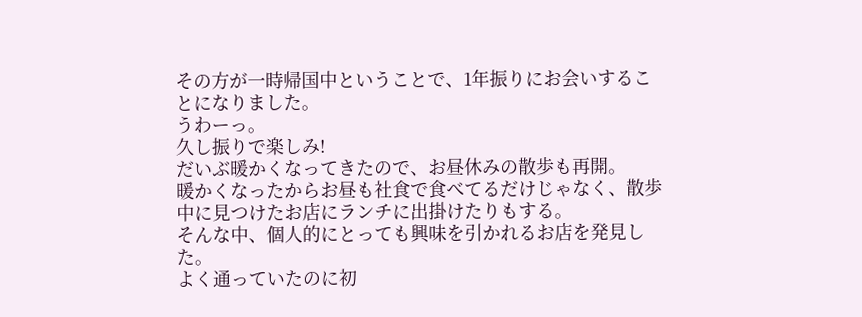その方が一時帰国中ということで、1年振りにお会いすることになりました。
うわーっ。
久し振りで楽しみ!
だいぶ暖かくなってきたので、お昼休みの散歩も再開。
暖かくなったからお昼も社食で食べてるだけじゃなく、散歩中に見つけたお店にランチに出掛けたりもする。
そんな中、個人的にとっても興味を引かれるお店を発見した。
よく通っていたのに初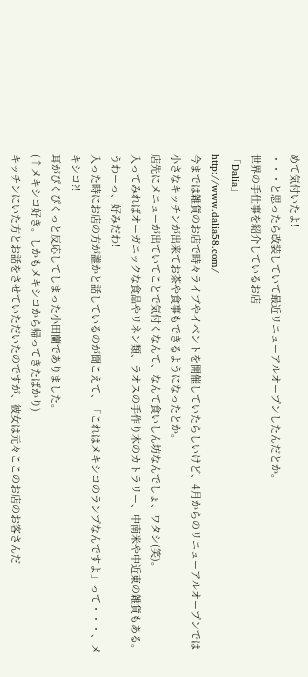めて気付いたよ!
・・・と思ったら改装していて最近リニューアルオープンしたんだとか。
世界の手仕事を紹介しているお店
「Dalia」
http://www.dalia58.com/
今までは雑貨のお店で時々ライブやイベントを開催していたらしいけど、4月からのリニューアルオープンでは小さなキッチンが出来てお茶や食事もできるようになったとか。
店先にメニューが出ていてことで気付くなんて、なんて食いしん坊なんでしょ、ワタシ(笑)。
入ってみればオーガニックな食品やリネン類、ラオスの手作り木のカトラリー、中南米や中近東の雑貨もある。
うわーっ、好みだわ!
入った時にお店の方が誰かと話しているのが聞こえて、「これはメキシコのランプなんですよ」って・・・、メキシコ?!
耳がぴくぴくっと反応してしまった小田蘭でありました。
(↑メキシコ好き。しかもメキシコから帰ってきたばかり)
キッチンにいた方とお話をさせていただいたのですが、彼女は元々ここのお店のお客さんだ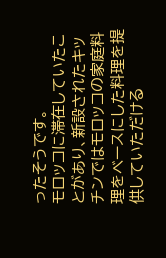ったそうです。
モロッコに滞在していたことがあり、新設されたキッチンではモロッコの家庭料理をベースにした料理を提供していただける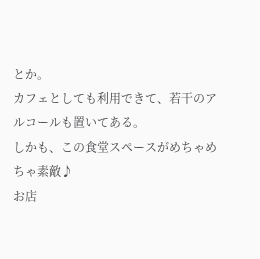とか。
カフェとしても利用できて、若干のアルコールも置いてある。
しかも、この食堂スペースがめちゃめちゃ素敵♪
お店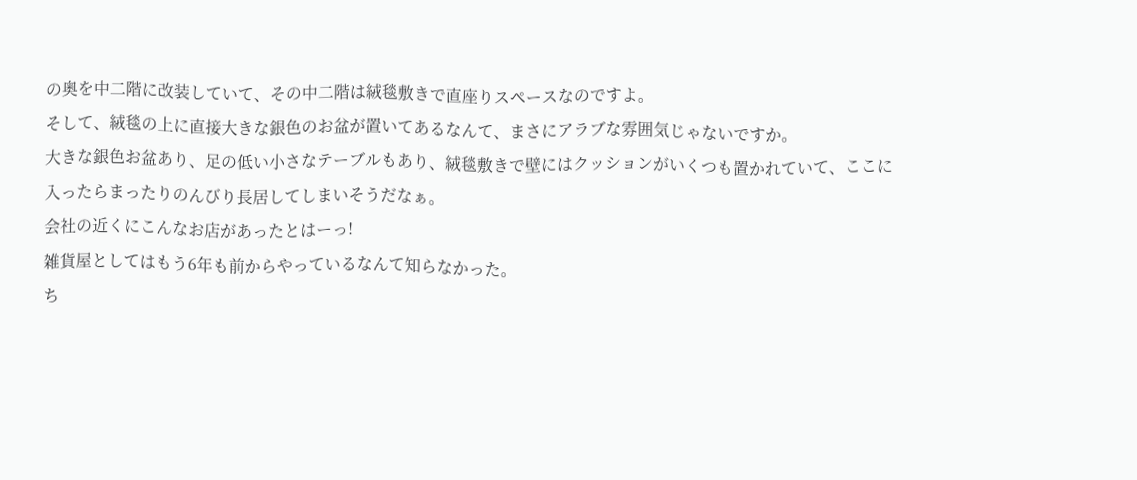の奥を中二階に改装していて、その中二階は絨毯敷きで直座りスペースなのですよ。
そして、絨毯の上に直接大きな銀色のお盆が置いてあるなんて、まさにアラブな雰囲気じゃないですか。
大きな銀色お盆あり、足の低い小さなテーブルもあり、絨毯敷きで壁にはクッションがいくつも置かれていて、ここに入ったらまったりのんびり長居してしまいそうだなぁ。
会社の近くにこんなお店があったとはーっ!
雑貨屋としてはもう6年も前からやっているなんて知らなかった。
ち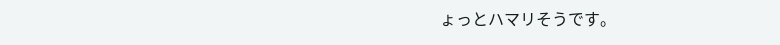ょっとハマリそうです。